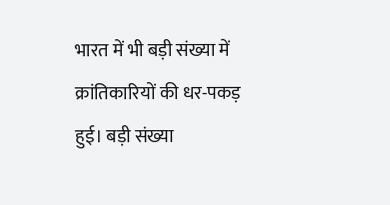भारत में भी बड़ी संख्या में क्रांतिकारियों की धर-पकड़ हुई। बड़ी संख्या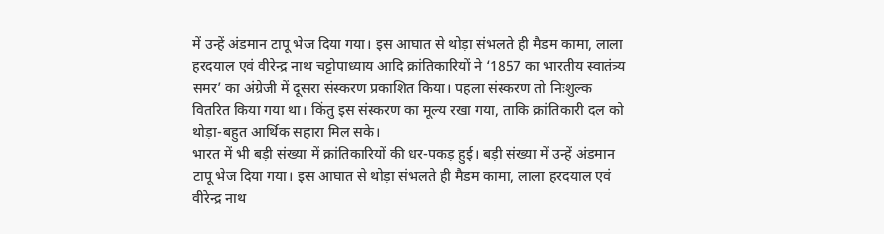में उन्हें अंडमान टापू भेज दिया गया। इस आघात से थोड़ा संभलते ही मैडम कामा, लाला हरदयाल एवं वीरेन्द्र नाथ चट्टोपाध्याय आदि क्रांतिकारियों ने ‘1857 का भारतीय स्वातंत्र्य समर’ का अंग्रेजी में दूसरा संस्करण प्रकाशित किया। पहला संस्करण तो निःशुल्क वितरित किया गया था। किंतु इस संस्करण का मूल्य रखा गया, ताकि क्रांतिकारी दल को थोड़ा-बहुत आर्थिक सहारा मिल सके।
भारत में भी बड़ी संख्या में क्रांतिकारियों की धर-पकड़ हुई। बड़ी संख्या में उन्हें अंडमान टापू भेज दिया गया। इस आघात से थोड़ा संभलते ही मैडम कामा, लाला हरदयाल एवं वीरेन्द्र नाथ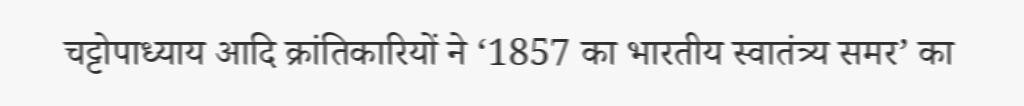चट्टोपाध्याय आदि क्रांतिकारियों ने ‘1857 का भारतीय स्वातंत्र्य समर’ का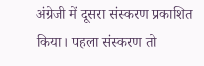अंग्रेजी में दूसरा संस्करण प्रकाशित किया। पहला संस्करण तो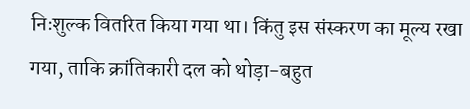निःशुल्क वितरित किया गया था। किंतु इस संस्करण का मूल्य रखा गया, ताकि क्रांतिकारी दल को थोड़ा-बहुत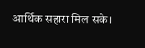आर्थिक सहारा मिल सके।